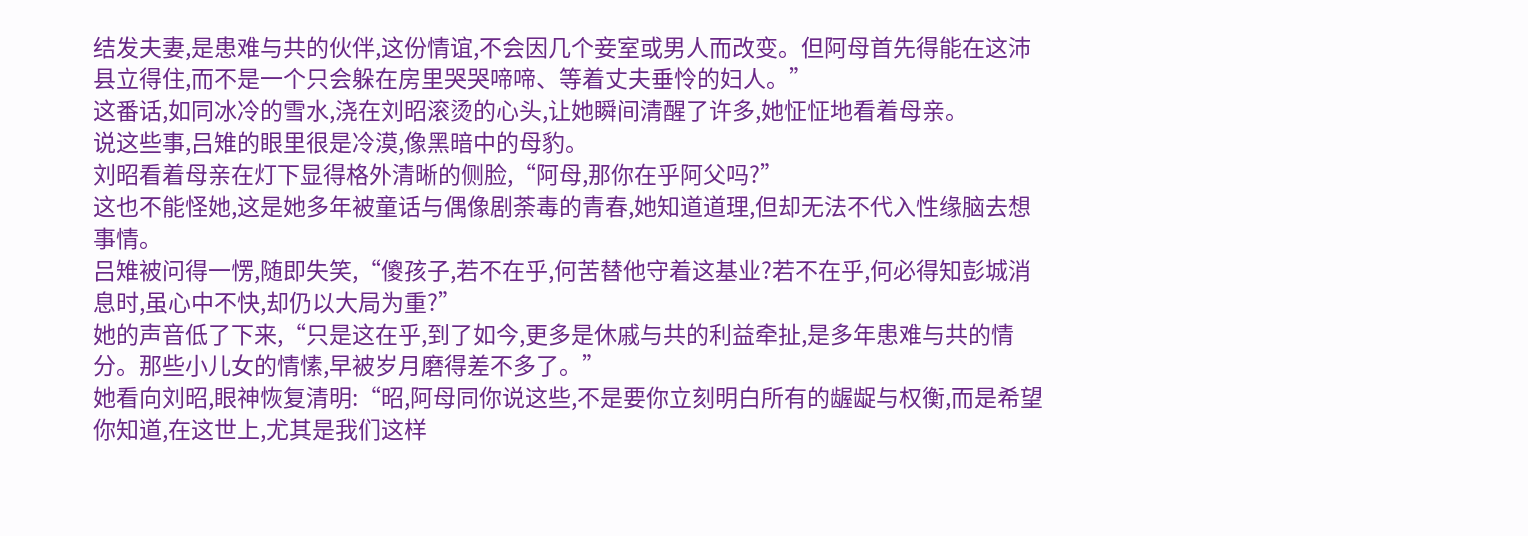结发夫妻,是患难与共的伙伴,这份情谊,不会因几个妾室或男人而改变。但阿母首先得能在这沛县立得住,而不是一个只会躲在房里哭哭啼啼、等着丈夫垂怜的妇人。”
这番话,如同冰冷的雪水,浇在刘昭滚烫的心头,让她瞬间清醒了许多,她怔怔地看着母亲。
说这些事,吕雉的眼里很是冷漠,像黑暗中的母豹。
刘昭看着母亲在灯下显得格外清晰的侧脸,“阿母,那你在乎阿父吗?”
这也不能怪她,这是她多年被童话与偶像剧荼毒的青春,她知道道理,但却无法不代入性缘脑去想事情。
吕雉被问得一愣,随即失笑,“傻孩子,若不在乎,何苦替他守着这基业?若不在乎,何必得知彭城消息时,虽心中不快,却仍以大局为重?”
她的声音低了下来,“只是这在乎,到了如今,更多是休戚与共的利益牵扯,是多年患难与共的情分。那些小儿女的情愫,早被岁月磨得差不多了。”
她看向刘昭,眼神恢复清明:“昭,阿母同你说这些,不是要你立刻明白所有的龌龊与权衡,而是希望你知道,在这世上,尤其是我们这样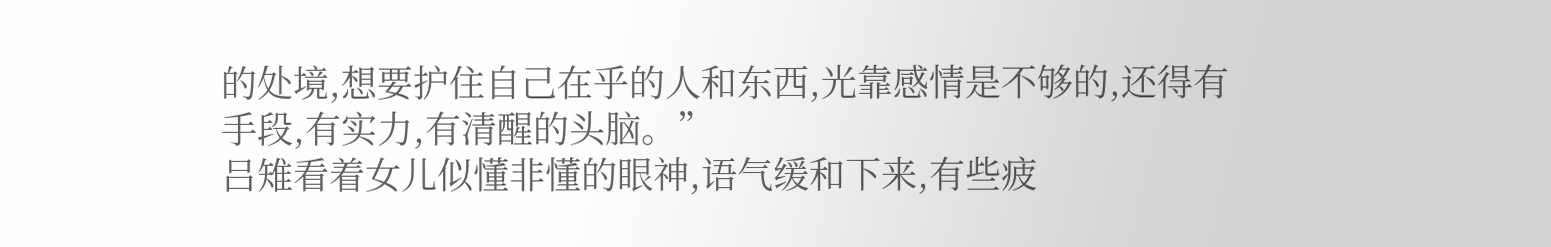的处境,想要护住自己在乎的人和东西,光靠感情是不够的,还得有手段,有实力,有清醒的头脑。”
吕雉看着女儿似懂非懂的眼神,语气缓和下来,有些疲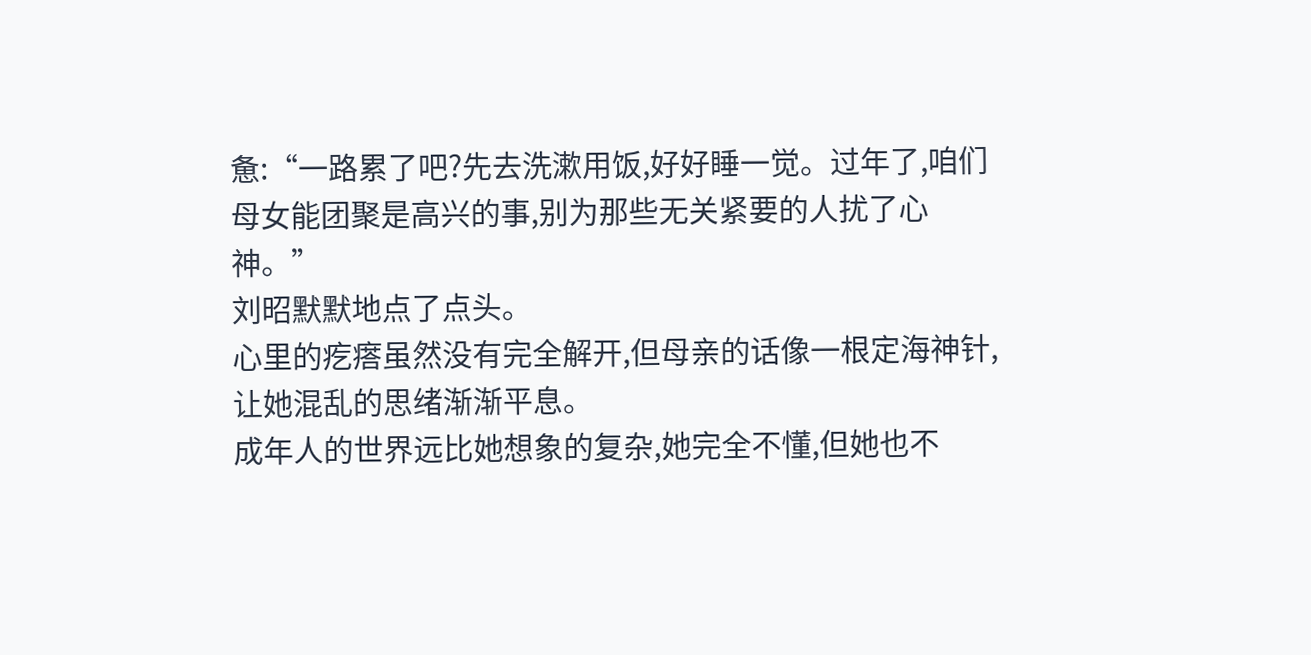惫:“一路累了吧?先去洗漱用饭,好好睡一觉。过年了,咱们母女能团聚是高兴的事,别为那些无关紧要的人扰了心神。”
刘昭默默地点了点头。
心里的疙瘩虽然没有完全解开,但母亲的话像一根定海神针,让她混乱的思绪渐渐平息。
成年人的世界远比她想象的复杂,她完全不懂,但她也不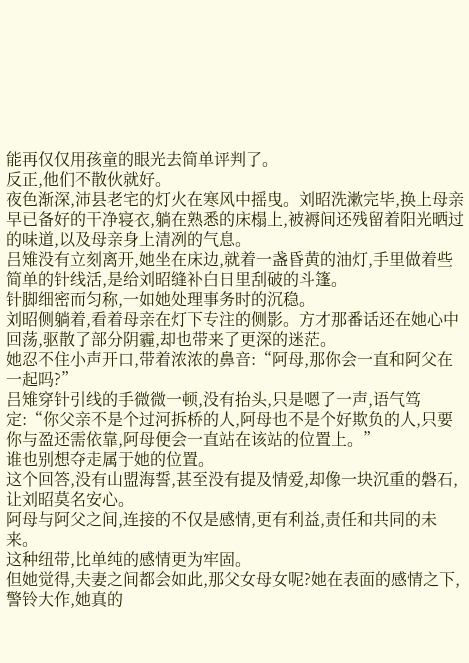能再仅仅用孩童的眼光去简单评判了。
反正,他们不散伙就好。
夜色渐深,沛县老宅的灯火在寒风中摇曳。刘昭洗漱完毕,换上母亲早已备好的干净寝衣,躺在熟悉的床榻上,被褥间还残留着阳光晒过的味道,以及母亲身上清冽的气息。
吕雉没有立刻离开,她坐在床边,就着一盏昏黄的油灯,手里做着些简单的针线活,是给刘昭缝补白日里刮破的斗篷。
针脚细密而匀称,一如她处理事务时的沉稳。
刘昭侧躺着,看着母亲在灯下专注的侧影。方才那番话还在她心中回荡,驱散了部分阴霾,却也带来了更深的迷茫。
她忍不住小声开口,带着浓浓的鼻音:“阿母,那你会一直和阿父在一起吗?”
吕雉穿针引线的手微微一顿,没有抬头,只是嗯了一声,语气笃定:“你父亲不是个过河拆桥的人,阿母也不是个好欺负的人,只要你与盈还需依靠,阿母便会一直站在该站的位置上。”
谁也别想夺走属于她的位置。
这个回答,没有山盟海誓,甚至没有提及情爱,却像一块沉重的磐石,让刘昭莫名安心。
阿母与阿父之间,连接的不仅是感情,更有利益,责任和共同的未来。
这种纽带,比单纯的感情更为牢固。
但她觉得,夫妻之间都会如此,那父女母女呢?她在表面的感情之下,警铃大作,她真的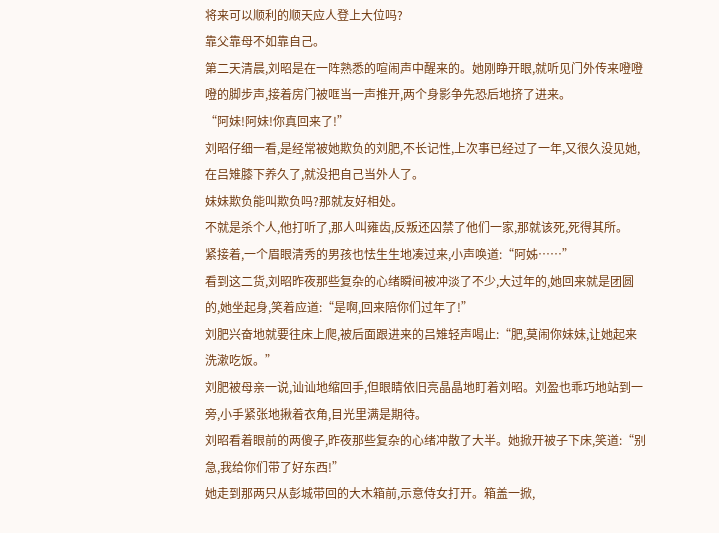将来可以顺利的顺天应人登上大位吗?
靠父靠母不如靠自己。
第二天清晨,刘昭是在一阵熟悉的喧闹声中醒来的。她刚睁开眼,就听见门外传来噔噔噔的脚步声,接着房门被哐当一声推开,两个身影争先恐后地挤了进来。
“阿妹!阿妹!你真回来了!”
刘昭仔细一看,是经常被她欺负的刘肥,不长记性,上次事已经过了一年,又很久没见她,在吕雉膝下养久了,就没把自己当外人了。
妹妹欺负能叫欺负吗?那就友好相处。
不就是杀个人,他打听了,那人叫雍齿,反叛还囚禁了他们一家,那就该死,死得其所。
紧接着,一个眉眼清秀的男孩也怯生生地凑过来,小声唤道:“阿姊……”
看到这二货,刘昭昨夜那些复杂的心绪瞬间被冲淡了不少,大过年的,她回来就是团圆的,她坐起身,笑着应道:“是啊,回来陪你们过年了!”
刘肥兴奋地就要往床上爬,被后面跟进来的吕雉轻声喝止:“肥,莫闹你妹妹,让她起来洗漱吃饭。”
刘肥被母亲一说,讪讪地缩回手,但眼睛依旧亮晶晶地盯着刘昭。刘盈也乖巧地站到一旁,小手紧张地揪着衣角,目光里满是期待。
刘昭看着眼前的两傻子,昨夜那些复杂的心绪冲散了大半。她掀开被子下床,笑道:“别急,我给你们带了好东西!”
她走到那两只从彭城带回的大木箱前,示意侍女打开。箱盖一掀,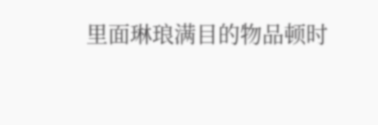里面琳琅满目的物品顿时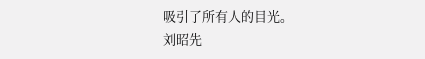吸引了所有人的目光。
刘昭先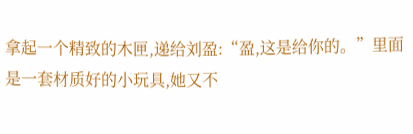拿起一个精致的木匣,递给刘盈:“盈,这是给你的。”里面是一套材质好的小玩具,她又不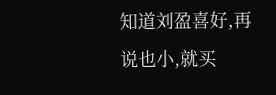知道刘盈喜好,再说也小,就买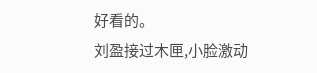好看的。
刘盈接过木匣,小脸激动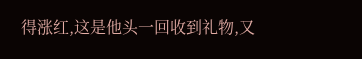得涨红,这是他头一回收到礼物,又